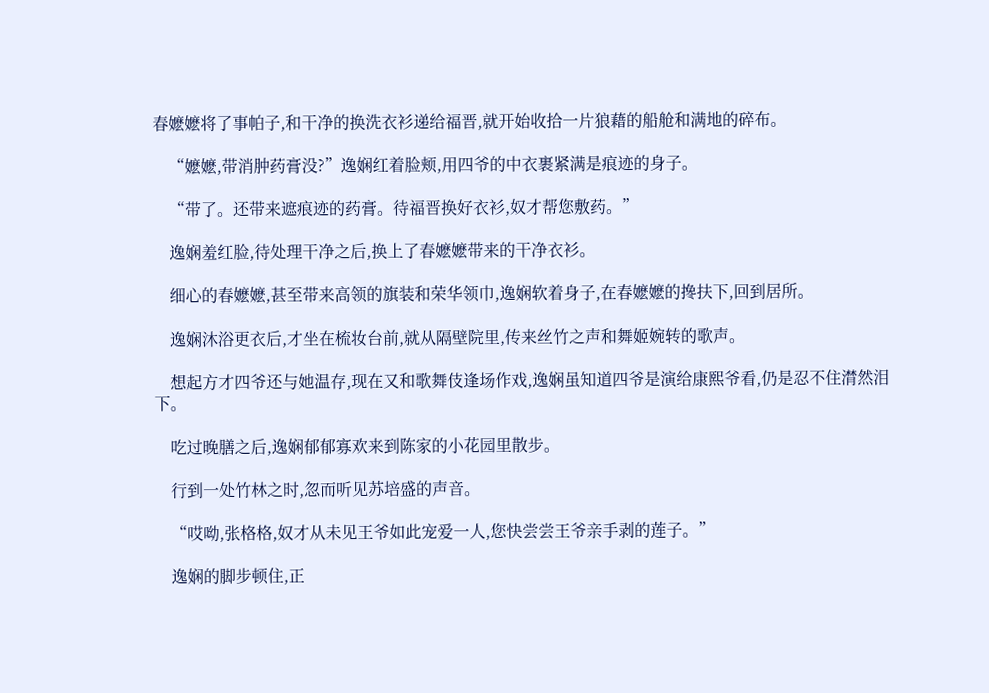春嬷嬷将了事帕子,和干净的换洗衣衫递给福晋,就开始收拾一片狼藉的船舱和满地的碎布。

    “嬷嬷,带消肿药膏没?”逸娴红着脸颊,用四爷的中衣裹紧满是痕迹的身子。

    “带了。还带来遮痕迹的药膏。待福晋换好衣衫,奴才帮您敷药。”

    逸娴羞红脸,待处理干净之后,换上了春嬷嬷带来的干净衣衫。

    细心的春嬷嬷,甚至带来高领的旗装和荣华领巾,逸娴软着身子,在春嬷嬷的搀扶下,回到居所。

    逸娴沐浴更衣后,才坐在梳妆台前,就从隔壁院里,传来丝竹之声和舞姬婉转的歌声。

    想起方才四爷还与她温存,现在又和歌舞伎逢场作戏,逸娴虽知道四爷是演给康熙爷看,仍是忍不住潸然泪下。

    吃过晚膳之后,逸娴郁郁寡欢来到陈家的小花园里散步。

    行到一处竹林之时,忽而听见苏培盛的声音。

    “哎呦,张格格,奴才从未见王爷如此宠爱一人,您快尝尝王爷亲手剥的莲子。”

    逸娴的脚步顿住,正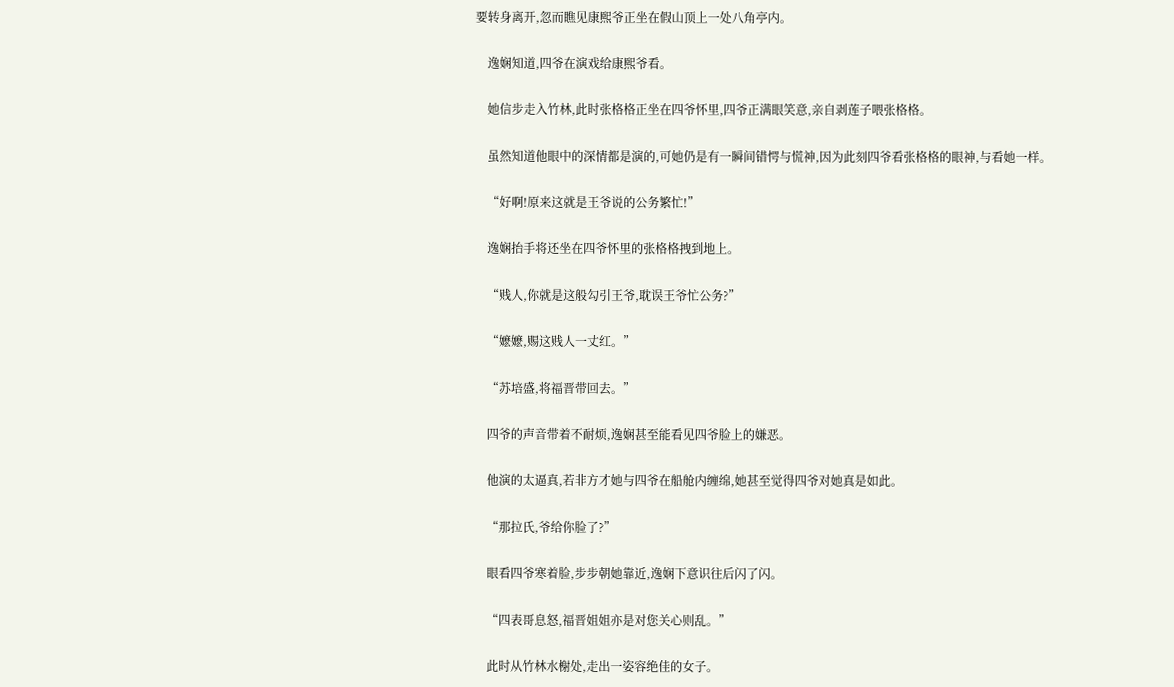要转身离开,忽而瞧见康熙爷正坐在假山顶上一处八角亭内。

    逸娴知道,四爷在演戏给康熙爷看。

    她信步走入竹林,此时张格格正坐在四爷怀里,四爷正满眼笑意,亲自剥莲子喂张格格。

    虽然知道他眼中的深情都是演的,可她仍是有一瞬间错愕与慌神,因为此刻四爷看张格格的眼神,与看她一样。

    “好啊!原来这就是王爷说的公务繁忙!”

    逸娴抬手将还坐在四爷怀里的张格格拽到地上。

    “贱人,你就是这般勾引王爷,耽误王爷忙公务?”

    “嬷嬷,赐这贱人一丈红。”

    “苏培盛,将福晋带回去。”

    四爷的声音带着不耐烦,逸娴甚至能看见四爷脸上的嫌恶。

    他演的太逼真,若非方才她与四爷在船舱内缠绵,她甚至觉得四爷对她真是如此。

    “那拉氏,爷给你脸了?”

    眼看四爷寒着脸,步步朝她靠近,逸娴下意识往后闪了闪。

    “四表哥息怒,福晋姐姐亦是对您关心则乱。”

    此时从竹林水榭处,走出一姿容绝佳的女子。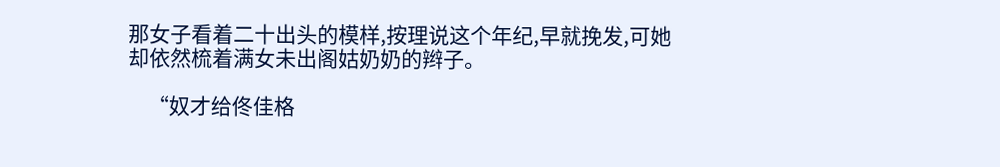那女子看着二十出头的模样,按理说这个年纪,早就挽发,可她却依然梳着满女未出阁姑奶奶的辫子。

    “奴才给佟佳格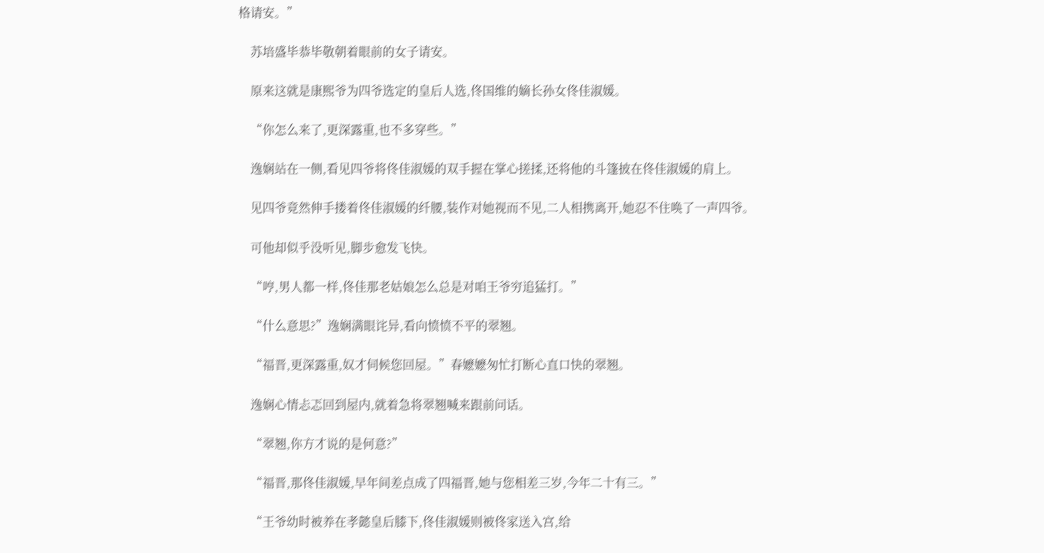格请安。”

    苏培盛毕恭毕敬朝着眼前的女子请安。

    原来这就是康熙爷为四爷选定的皇后人选,佟国维的嫡长孙女佟佳淑媛。

    “你怎么来了,更深露重,也不多穿些。”

    逸娴站在一侧,看见四爷将佟佳淑媛的双手握在掌心搓揉,还将他的斗篷披在佟佳淑媛的肩上。

    见四爷竟然伸手搂着佟佳淑媛的纤腰,装作对她视而不见,二人相携离开,她忍不住唤了一声四爷。

    可他却似乎没听见,脚步愈发飞快。

    “哼,男人都一样,佟佳那老姑娘怎么总是对咱王爷穷追猛打。”

    “什么意思?”逸娴满眼诧异,看向愤愤不平的翠翘。

    “福晋,更深露重,奴才伺候您回屋。”春嬷嬷匆忙打断心直口快的翠翘。

    逸娴心情忐忑回到屋内,就着急将翠翘喊来跟前问话。

    “翠翘,你方才说的是何意?”

    “福晋,那佟佳淑媛,早年间差点成了四福晋,她与您相差三岁,今年二十有三。”

    “王爷幼时被养在孝懿皇后膝下,佟佳淑媛则被佟家送入宫,给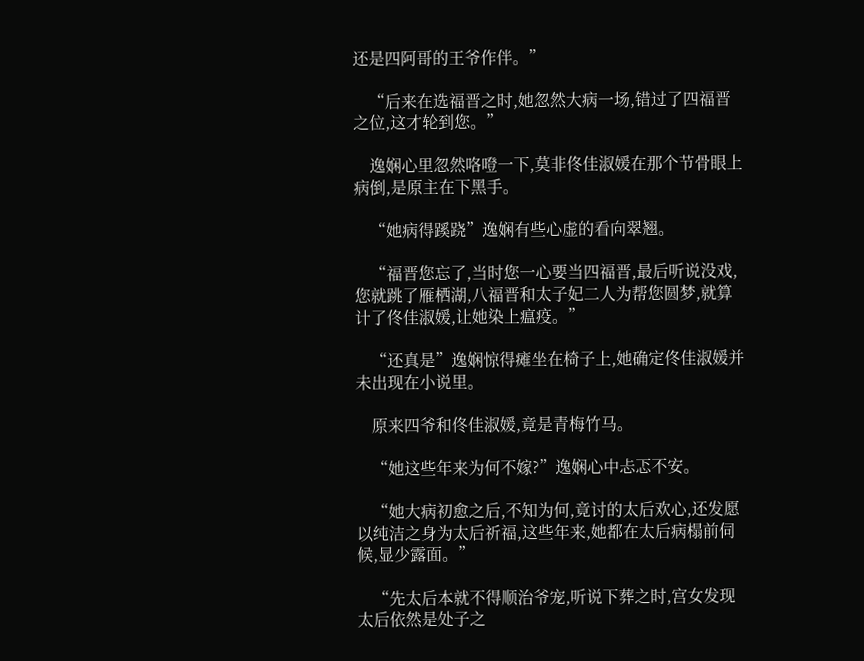还是四阿哥的王爷作伴。”

    “后来在选福晋之时,她忽然大病一场,错过了四福晋之位,这才轮到您。”

    逸娴心里忽然咯噔一下,莫非佟佳淑媛在那个节骨眼上病倒,是原主在下黑手。

    “她病得蹊跷”逸娴有些心虚的看向翠翘。

    “福晋您忘了,当时您一心要当四福晋,最后听说没戏,您就跳了雁栖湖,八福晋和太子妃二人为帮您圆梦,就算计了佟佳淑媛,让她染上瘟疫。”

    “还真是”逸娴惊得瘫坐在椅子上,她确定佟佳淑媛并未出现在小说里。

    原来四爷和佟佳淑媛,竟是青梅竹马。

    “她这些年来为何不嫁?”逸娴心中忐忑不安。

    “她大病初愈之后,不知为何,竟讨的太后欢心,还发愿以纯洁之身为太后祈福,这些年来,她都在太后病榻前伺候,显少露面。”

    “先太后本就不得顺治爷宠,听说下葬之时,宫女发现太后依然是处子之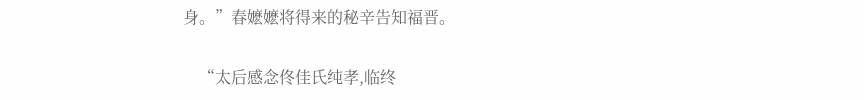身。”春嬷嬷将得来的秘辛告知福晋。

    “太后感念佟佳氏纯孝,临终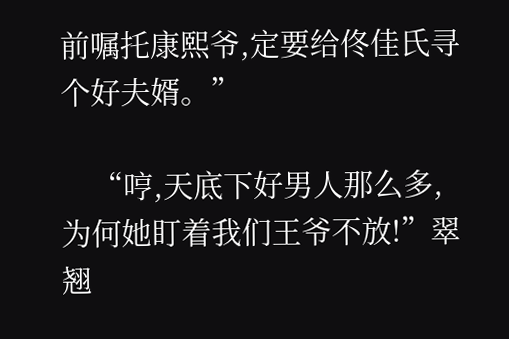前嘱托康熙爷,定要给佟佳氏寻个好夫婿。”

    “哼,天底下好男人那么多,为何她盯着我们王爷不放!”翠翘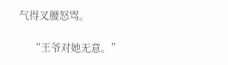气得叉腰怒骂。

    “王爷对她无意。”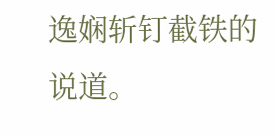逸娴斩钉截铁的说道。